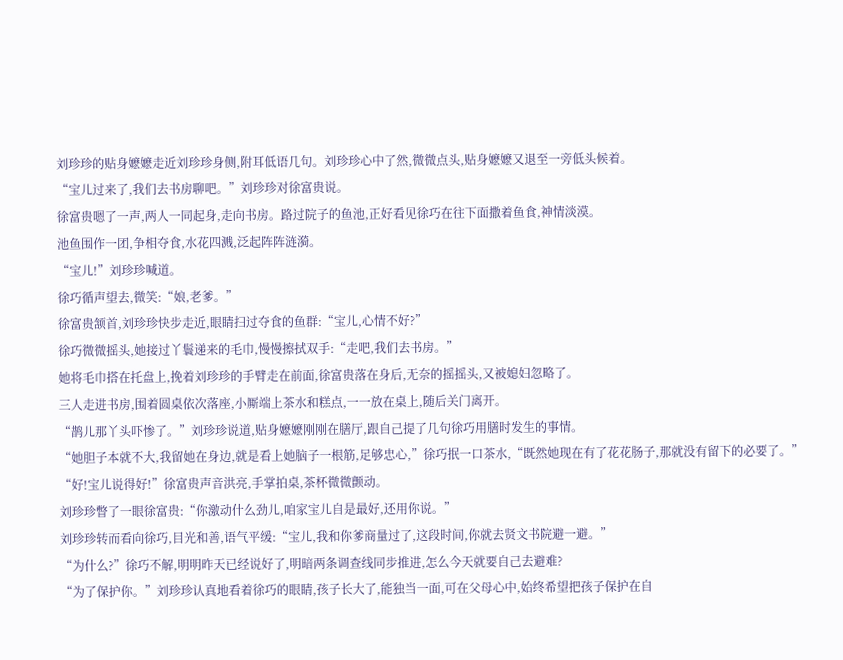刘珍珍的贴身嬷嬷走近刘珍珍身侧,附耳低语几句。刘珍珍心中了然,微微点头,贴身嬷嬷又退至一旁低头候着。
“宝儿过来了,我们去书房聊吧。”刘珍珍对徐富贵说。
徐富贵嗯了一声,两人一同起身,走向书房。路过院子的鱼池,正好看见徐巧在往下面撒着鱼食,神情淡漠。
池鱼围作一团,争相夺食,水花四溅,泛起阵阵涟漪。
“宝儿!”刘珍珍喊道。
徐巧循声望去,微笑:“娘,老爹。”
徐富贵颔首,刘珍珍快步走近,眼睛扫过夺食的鱼群:“宝儿,心情不好?”
徐巧微微摇头,她接过丫鬟递来的毛巾,慢慢擦拭双手:“走吧,我们去书房。”
她将毛巾搭在托盘上,挽着刘珍珍的手臂走在前面,徐富贵落在身后,无奈的摇摇头,又被媳妇忽略了。
三人走进书房,围着圆桌依次落座,小厮端上茶水和糕点,一一放在桌上,随后关门离开。
“鹊儿那丫头吓惨了。”刘珍珍说道,贴身嬷嬷刚刚在膳厅,跟自己提了几句徐巧用膳时发生的事情。
“她胆子本就不大,我留她在身边,就是看上她脑子一根筋,足够忠心,”徐巧抿一口茶水,“既然她现在有了花花肠子,那就没有留下的必要了。”
“好!宝儿说得好!”徐富贵声音洪亮,手掌拍桌,茶杯微微颤动。
刘珍珍瞥了一眼徐富贵:“你激动什么劲儿,咱家宝儿自是最好,还用你说。”
刘珍珍转而看向徐巧,目光和善,语气平缓:“宝儿,我和你爹商量过了,这段时间,你就去贤文书院避一避。”
“为什么?”徐巧不解,明明昨天已经说好了,明暗两条调查线同步推进,怎么今天就要自己去避难?
“为了保护你。”刘珍珍认真地看着徐巧的眼睛,孩子长大了,能独当一面,可在父母心中,始终希望把孩子保护在自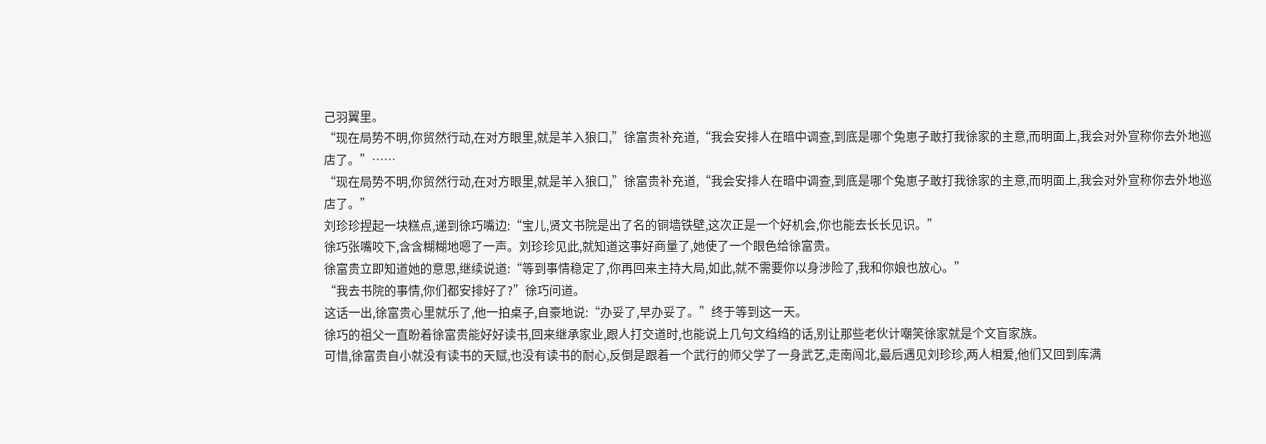己羽翼里。
“现在局势不明,你贸然行动,在对方眼里,就是羊入狼口,”徐富贵补充道,“我会安排人在暗中调查,到底是哪个兔崽子敢打我徐家的主意,而明面上,我会对外宣称你去外地巡店了。”……
“现在局势不明,你贸然行动,在对方眼里,就是羊入狼口,”徐富贵补充道,“我会安排人在暗中调查,到底是哪个兔崽子敢打我徐家的主意,而明面上,我会对外宣称你去外地巡店了。”
刘珍珍捏起一块糕点,递到徐巧嘴边:“宝儿,贤文书院是出了名的铜墙铁壁,这次正是一个好机会,你也能去长长见识。”
徐巧张嘴咬下,含含糊糊地嗯了一声。刘珍珍见此,就知道这事好商量了,她使了一个眼色给徐富贵。
徐富贵立即知道她的意思,继续说道:“等到事情稳定了,你再回来主持大局,如此,就不需要你以身涉险了,我和你娘也放心。”
“我去书院的事情,你们都安排好了?”徐巧问道。
这话一出,徐富贵心里就乐了,他一拍桌子,自豪地说:“办妥了,早办妥了。”终于等到这一天。
徐巧的祖父一直盼着徐富贵能好好读书,回来继承家业,跟人打交道时,也能说上几句文绉绉的话,别让那些老伙计嘲笑徐家就是个文盲家族。
可惜,徐富贵自小就没有读书的天赋,也没有读书的耐心,反倒是跟着一个武行的师父学了一身武艺,走南闯北,最后遇见刘珍珍,两人相爱,他们又回到库满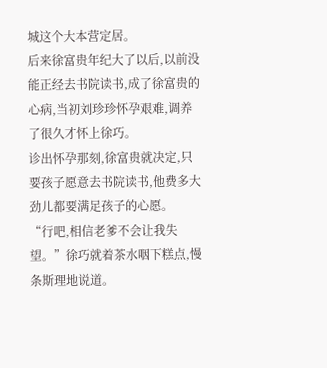城这个大本营定居。
后来徐富贵年纪大了以后,以前没能正经去书院读书,成了徐富贵的心病,当初刘珍珍怀孕艰难,调养了很久才怀上徐巧。
诊出怀孕那刻,徐富贵就决定,只要孩子愿意去书院读书,他费多大劲儿都要满足孩子的心愿。
“行吧,相信老爹不会让我失望。”徐巧就着茶水咽下糕点,慢条斯理地说道。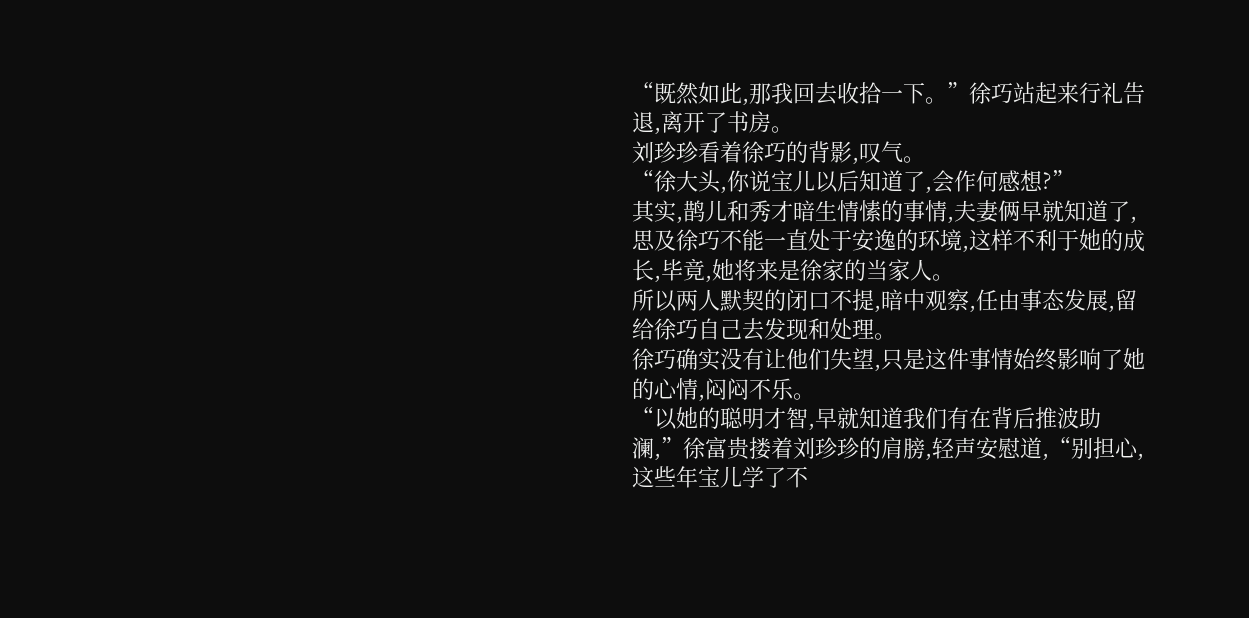“既然如此,那我回去收拾一下。”徐巧站起来行礼告退,离开了书房。
刘珍珍看着徐巧的背影,叹气。
“徐大头,你说宝儿以后知道了,会作何感想?”
其实,鹊儿和秀才暗生情愫的事情,夫妻俩早就知道了,思及徐巧不能一直处于安逸的环境,这样不利于她的成长,毕竟,她将来是徐家的当家人。
所以两人默契的闭口不提,暗中观察,任由事态发展,留给徐巧自己去发现和处理。
徐巧确实没有让他们失望,只是这件事情始终影响了她的心情,闷闷不乐。
“以她的聪明才智,早就知道我们有在背后推波助澜,”徐富贵搂着刘珍珍的肩膀,轻声安慰道,“别担心,这些年宝儿学了不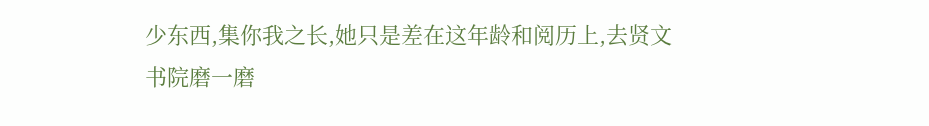少东西,集你我之长,她只是差在这年龄和阅历上,去贤文书院磨一磨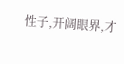性子,开阔眼界,才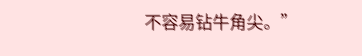不容易钻牛角尖。”